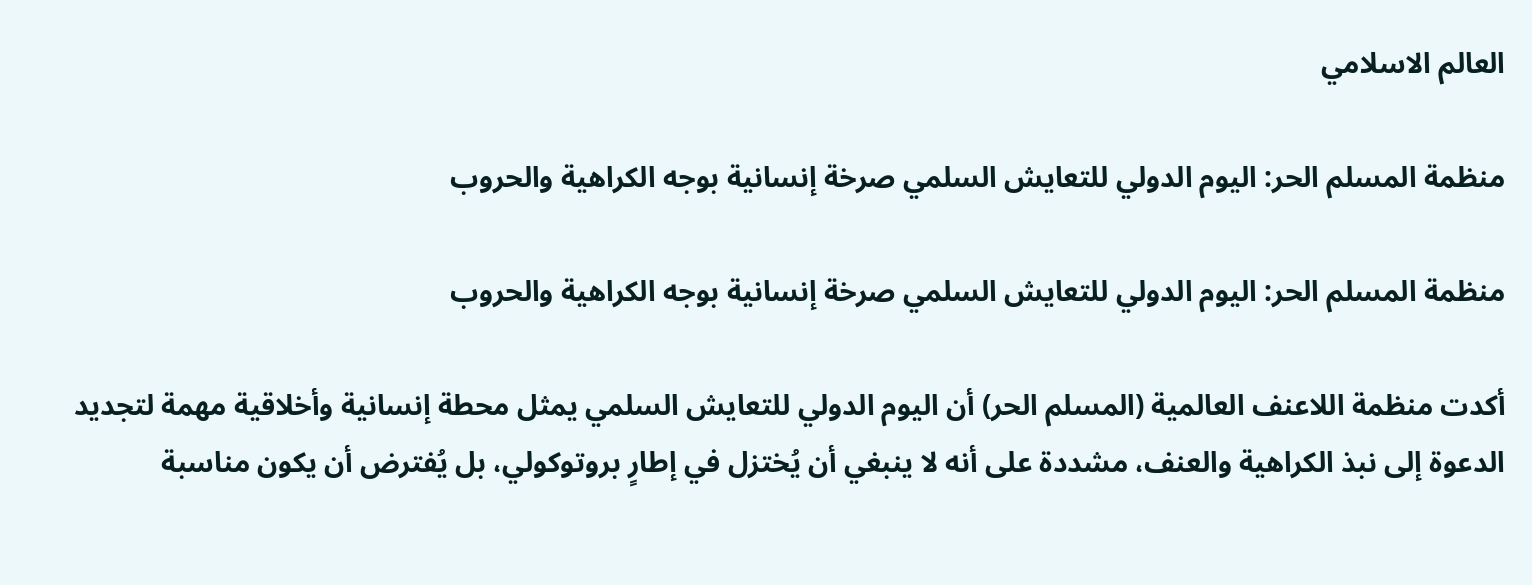العالم الاسلامي

منظمة المسلم الحر: اليوم الدولي للتعايش السلمي صرخة إنسانية بوجه الكراهية والحروب

منظمة المسلم الحر: اليوم الدولي للتعايش السلمي صرخة إنسانية بوجه الكراهية والحروب

أكدت منظمة اللاعنف العالمية (المسلم الحر) أن اليوم الدولي للتعايش السلمي يمثل محطة إنسانية وأخلاقية مهمة لتجديد الدعوة إلى نبذ الكراهية والعنف، مشددة على أنه لا ينبغي أن يُختزل في إطارٍ بروتوكولي، بل يُفترض أن يكون مناسبة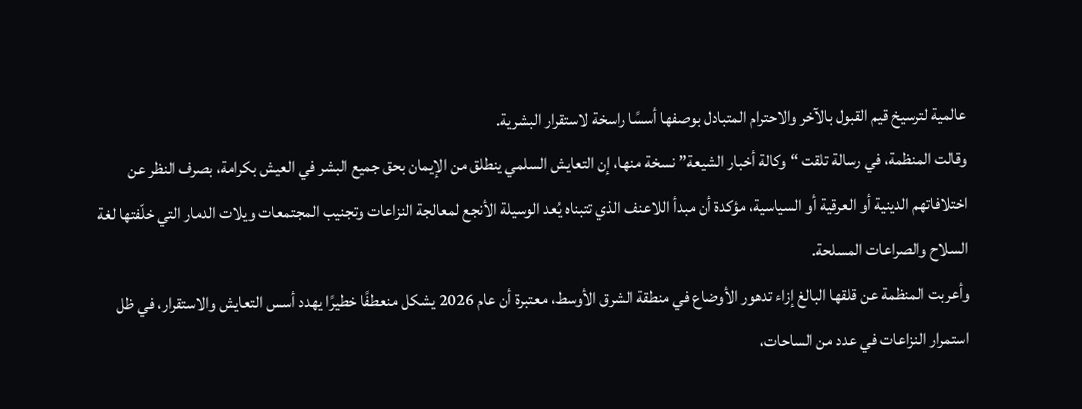عالمية لترسيخ قيم القبول بالآخر والاحترام المتبادل بوصفها أسسًا راسخة لاستقرار البشرية.
وقالت المنظمة، في رسالة تلقت “وكالة أخبار الشيعة” نسخة منها، إن التعايش السلمي ينطلق من الإيمان بحق جميع البشر في العيش بكرامة، بصرف النظر عن اختلافاتهم الدينية أو العرقية أو السياسية، مؤكدة أن مبدأ اللاعنف الذي تتبناه يُعد الوسيلة الأنجع لمعالجة النزاعات وتجنيب المجتمعات ويلات الدمار التي خلّفتها لغة السلاح والصراعات المسلحة.
وأعربت المنظمة عن قلقها البالغ إزاء تدهور الأوضاع في منطقة الشرق الأوسط، معتبرة أن عام 2026 يشكل منعطفًا خطيرًا يهدد أسس التعايش والاستقرار، في ظل استمرار النزاعات في عدد من الساحات،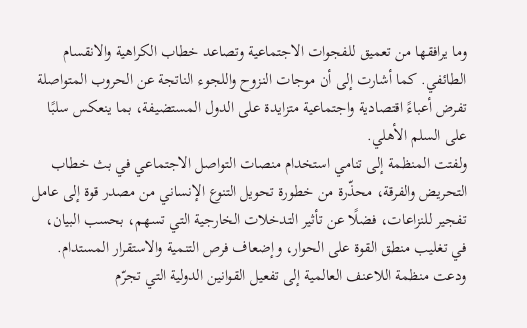وما يرافقها من تعميق للفجوات الاجتماعية وتصاعد خطاب الكراهية والانقسام الطائفي. كما أشارت إلى أن موجات النزوح واللجوء الناتجة عن الحروب المتواصلة تفرض أعباءً اقتصادية واجتماعية متزايدة على الدول المستضيفة، بما ينعكس سلبًا على السلم الأهلي.
ولفتت المنظمة إلى تنامي استخدام منصات التواصل الاجتماعي في بث خطاب التحريض والفرقة، محذّرة من خطورة تحويل التنوع الإنساني من مصدر قوة إلى عامل تفجير للنزاعات، فضلًا عن تأثير التدخلات الخارجية التي تسهم، بحسب البيان، في تغليب منطق القوة على الحوار، وإضعاف فرص التنمية والاستقرار المستدام.
ودعت منظمة اللاعنف العالمية إلى تفعيل القوانين الدولية التي تجرّم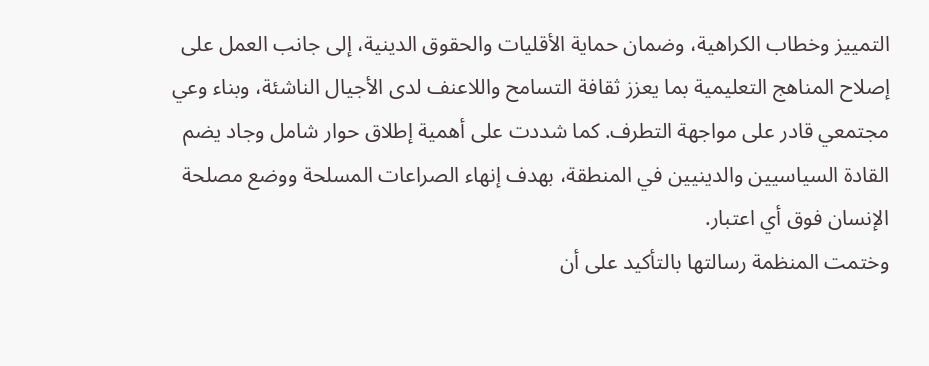التمييز وخطاب الكراهية، وضمان حماية الأقليات والحقوق الدينية، إلى جانب العمل على إصلاح المناهج التعليمية بما يعزز ثقافة التسامح واللاعنف لدى الأجيال الناشئة، وبناء وعي مجتمعي قادر على مواجهة التطرف. كما شددت على أهمية إطلاق حوار شامل وجاد يضم القادة السياسيين والدينيين في المنطقة، بهدف إنهاء الصراعات المسلحة ووضع مصلحة الإنسان فوق أي اعتبار.
وختمت المنظمة رسالتها بالتأكيد على أن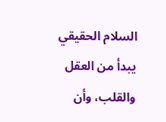السلام الحقيقي يبدأ من العقل والقلب، وأن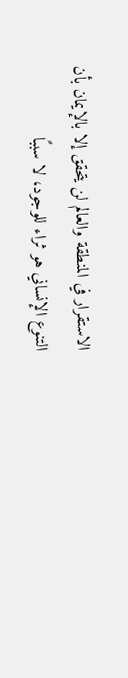الاستقرار في المنطقة والعالم لن يتحقق إلا بالإيمان بأن التنوع الإنساني هو ثراء للوجود، لا سببًا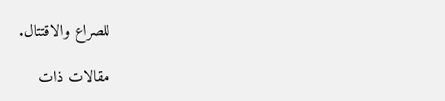للصراع والاقتتال.

مقالات ذات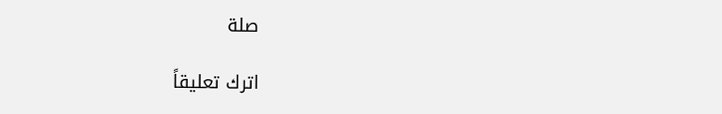صلة

اترك تعليقاً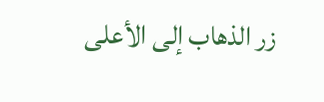زر الذهاب إلى الأعلى